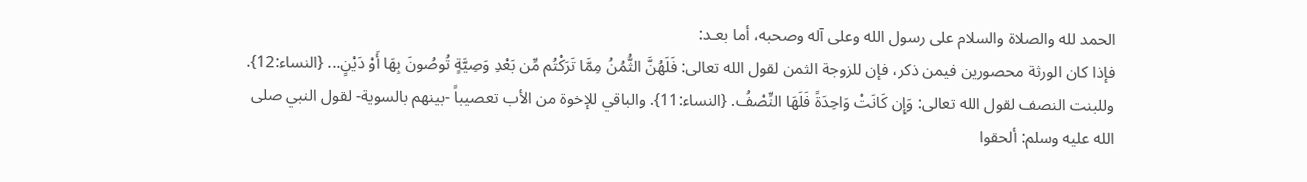الحمد لله والصلاة والسلام على رسول الله وعلى آله وصحبه، أما بعـد:
فإذا كان الورثة محصورين فيمن ذكر، فإن للزوجة الثمن لقول الله تعالى: فَلَهُنَّ الثُّمُنُ مِمَّا تَرَكْتُم مِّن بَعْدِ وَصِيَّةٍ تُوصُونَ بِهَا أَوْ دَيْنٍ... {النساء:12}. وللبنت النصف لقول الله تعالى: وَإِن كَانَتْ وَاحِدَةً فَلَهَا النِّصْفُ. {النساء:11}. والباقي للإخوة من الأب تعصيباً -بينهم بالسوية- لقول النبي صلى الله عليه وسلم: ألحقوا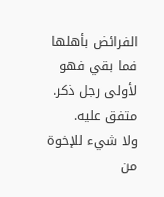الفرائض بأهلها فما بقي فهو لأولى رجل ذكر. متفق عليه.
ولا شيء للإخوة من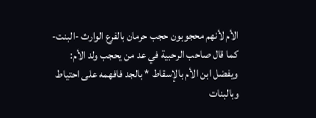الأم لأنهم محجوبون حجب حرمان بالفرع الوارث -البنت- كما قال صاحب الرحبية في عد من يحجب ولد الأم:
ويفضل ابن الأم بالإسقاط * بالجد فافهمه على احتياط
وبالبنات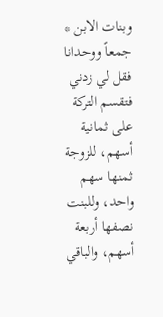وبنات الابن * جمعاً ووحدانا فقل لي زدني
فتقسم التركة على ثمانية أسهم، للزوجة ثمنها سهم واحد، وللبنت نصفها أربعة أسهم، والباقي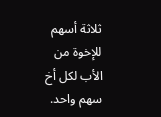ثلاثة أسهم للإخوة من الأب لكل أخ سهم واحد.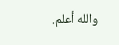والله أعلم.